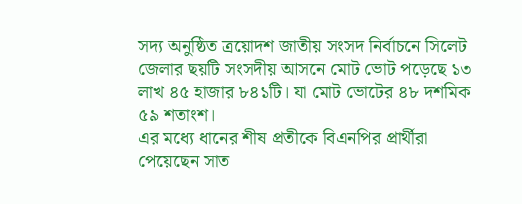সদ্য অনুষ্ঠিত ত্রয়োদশ জাতীয় সংসদ নির্বাচনে সিলেট জেলার ছয়টি সংসদীয় আসনে মোট ভোট পড়েছে ১৩ লাখ ৪৫ হাজার ৮৪১টি। যা মোট ভোটের ৪৮ দশমিক ৫৯ শতাংশ।
এর মধ্যে ধানের শীষ প্রতীকে বিএনপির প্রার্থীরা পেয়েছেন সাত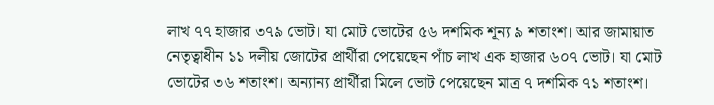লাখ ৭৭ হাজার ৩৭৯ ভোট। যা মোট ভোটের ৫৬ দশমিক শূন্য ৯ শতাংশ। আর জামায়াত নেতৃত্বাধীন ১১ দলীয় জোটের প্রার্থীরা পেয়েছেন পাঁচ লাখ এক হাজার ৬০৭ ভোট। যা মোট ভোটের ৩৬ শতাংশ। অন্যান্য প্রার্থীরা মিলে ভোট পেয়েছেন মাত্র ৭ দশমিক ৭১ শতাংশ।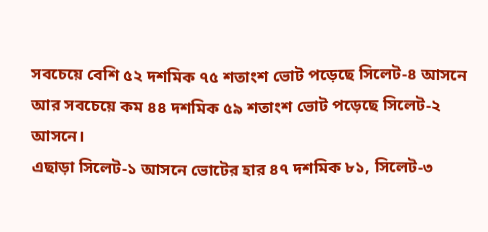সবচেয়ে বেশি ৫২ দশমিক ৭৫ শতাংশ ভোট পড়েছে সিলেট-৪ আসনে আর সবচেয়ে কম ৪৪ দশমিক ৫৯ শতাংশ ভোট পড়েছে সিলেট-২ আসনে।
এছাড়া সিলেট-১ আসনে ভোটের হার ৪৭ দশমিক ৮১, সিলেট-৩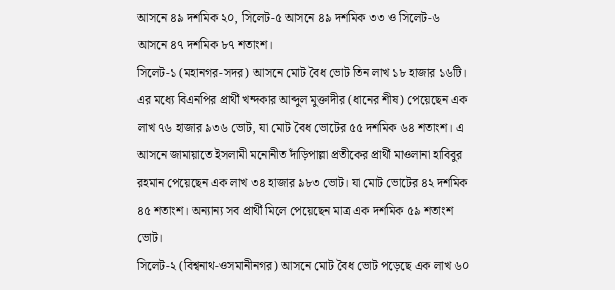আসনে ৪৯ দশমিক ২০, সিলেট-৫ আসনে ৪৯ দশমিক ৩৩ ও সিলেট-৬ আসনে ৪৭ দশমিক ৮৭ শতাংশ।
সিলেট-১ (মহানগর-সদর) আসনে মোট বৈধ ভোট তিন লাখ ১৮ হাজার ১৬টি। এর মধ্যে বিএনপির প্রার্থী খন্দকার আব্দুল মুক্তাদীর (ধানের শীষ) পেয়েছেন এক লাখ ৭৬ হাজার ৯৩৬ ভোট, যা মোট বৈধ ভোটের ৫৫ দশমিক ৬৪ শতাংশ। এ আসনে জামায়াতে ইসলামী মনোনীত দাঁড়িপাল্লা প্রতীকের প্রার্থী মাওলানা হাবিবুর রহমান পেয়েছেন এক লাখ ৩৪ হাজার ৯৮৩ ভোট। যা মোট ভোটের ৪২ দশমিক ৪৫ শতাংশ। অন্যান্য সব প্রার্থী মিলে পেয়েছেন মাত্র এক দশমিক ৫৯ শতাংশ ভোট।
সিলেট-২ (বিশ্বনাথ-ওসমানীনগর) আসনে মোট বৈধ ভোট পড়েছে এক লাখ ৬০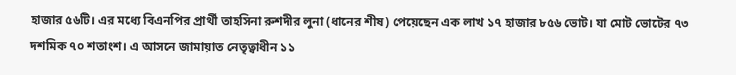হাজার ৫৬টি। এর মধ্যে বিএনপির প্রার্থী তাহসিনা রুশদীর লুনা (ধানের শীষ) পেয়েছেন এক লাখ ১৭ হাজার ৮৫৬ ভোট। যা মোট ভোটের ৭৩ দশমিক ৭০ শতাংশ। এ আসনে জামায়াত নেতৃত্বাধীন ১১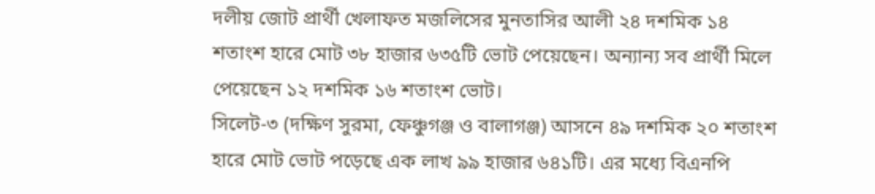দলীয় জোট প্রার্থী খেলাফত মজলিসের মুনতাসির আলী ২৪ দশমিক ১৪ শতাংশ হারে মোট ৩৮ হাজার ৬৩৫টি ভোট পেয়েছেন। অন্যান্য সব প্রার্থী মিলে পেয়েছেন ১২ দশমিক ১৬ শতাংশ ভোট।
সিলেট-৩ (দক্ষিণ সুরমা, ফেঞ্চুগঞ্জ ও বালাগঞ্জ) আসনে ৪৯ দশমিক ২০ শতাংশ হারে মোট ভোট পড়েছে এক লাখ ৯৯ হাজার ৬৪১টি। এর মধ্যে বিএনপি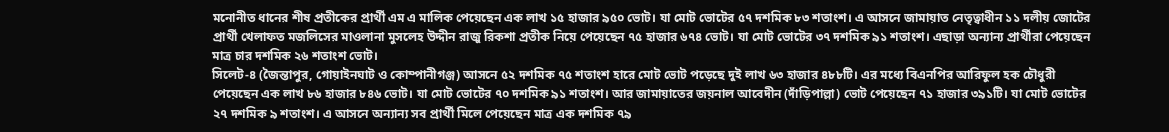মনোনীত ধানের শীষ প্রতীকের প্রার্থী এম এ মালিক পেয়েছেন এক লাখ ১৫ হাজার ৯৫০ ভোট। যা মোট ভোটের ৫৭ দশমিক ৮৩ শতাংশ। এ আসনে জামায়াত নেতৃত্বাধীন ১১ দলীয় জোটের প্রার্থী খেলাফত মজলিসের মাওলানা মুসলেহ উদ্দীন রাজু রিকশা প্রতীক নিয়ে পেয়েছেন ৭৫ হাজার ৬৭৪ ভোট। যা মোট ভোটের ৩৭ দশমিক ৯১ শতাংশ। এছাড়া অন্যান্য প্রার্থীরা পেয়েছেন মাত্র চার দশমিক ২৬ শতাংশ ভোট।
সিলেট-৪ (জৈন্তাপুর, গোয়াইনঘাট ও কোম্পানীগঞ্জ) আসনে ৫২ দশমিক ৭৫ শতাংশ হারে মোট ভোট পড়েছে দুই লাখ ৬৩ হাজার ৪৮৮টি। এর মধ্যে বিএনপির আরিফুল হক চৌধুরী পেয়েছেন এক লাখ ৮৬ হাজার ৮৪৬ ভোট। যা মোট ভোটের ৭০ দশমিক ৯১ শতাংশ। আর জামায়াতের জয়নাল আবেদীন (দাঁড়িপাল্লা) ভোট পেয়েছেন ৭১ হাজার ৩৯১টি। যা মোট ভোটের ২৭ দশমিক ৯ শতাংশ। এ আসনে অন্যান্য সব প্রার্থী মিলে পেয়েছেন মাত্র এক দশমিক ৭৯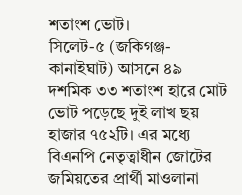শতাংশ ভোট।
সিলেট-৫ (জকিগঞ্জ-কানাইঘাট) আসনে ৪৯ দশমিক ৩৩ শতাংশ হারে মোট ভোট পড়েছে দুই লাখ ছয় হাজার ৭৫২টি। এর মধ্যে বিএনপি নেতৃত্বাধীন জোটের জমিয়তের প্রার্থী মাওলানা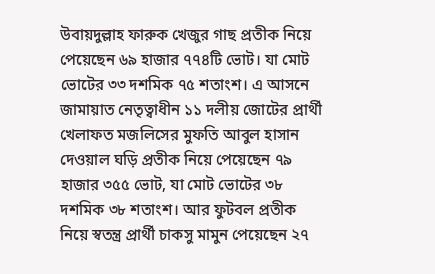উবায়দুল্লাহ ফারুক খেজুর গাছ প্রতীক নিয়ে পেয়েছেন ৬৯ হাজার ৭৭৪টি ভোট। যা মোট ভোটের ৩৩ দশমিক ৭৫ শতাংশ। এ আসনে জামায়াত নেতৃত্বাধীন ১১ দলীয় জোটের প্রার্থী খেলাফত মজলিসের মুফতি আবুল হাসান দেওয়াল ঘড়ি প্রতীক নিয়ে পেয়েছেন ৭৯ হাজার ৩৫৫ ভোট, যা মোট ভোটের ৩৮ দশমিক ৩৮ শতাংশ। আর ফুটবল প্রতীক নিয়ে স্বতন্ত্র প্রার্থী চাকসু মামুন পেয়েছেন ২৭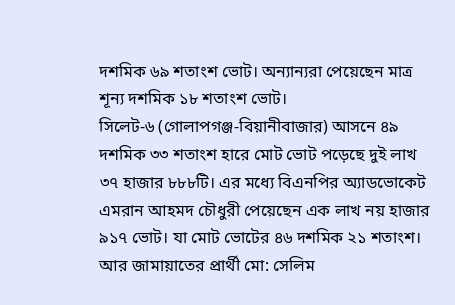দশমিক ৬৯ শতাংশ ভোট। অন্যান্যরা পেয়েছেন মাত্র শূন্য দশমিক ১৮ শতাংশ ভোট।
সিলেট-৬ (গোলাপগঞ্জ-বিয়ানীবাজার) আসনে ৪৯ দশমিক ৩৩ শতাংশ হারে মোট ভোট পড়েছে দুই লাখ ৩৭ হাজার ৮৮৮টি। এর মধ্যে বিএনপির অ্যাডভোকেট এমরান আহমদ চৌধুরী পেয়েছেন এক লাখ নয় হাজার ৯১৭ ভোট। যা মোট ভোটের ৪৬ দশমিক ২১ শতাংশ। আর জামায়াতের প্রার্থী মো: সেলিম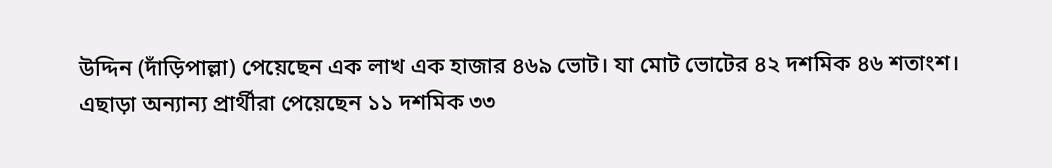উদ্দিন (দাঁড়িপাল্লা) পেয়েছেন এক লাখ এক হাজার ৪৬৯ ভোট। যা মোট ভোটের ৪২ দশমিক ৪৬ শতাংশ। এছাড়া অন্যান্য প্রার্থীরা পেয়েছেন ১১ দশমিক ৩৩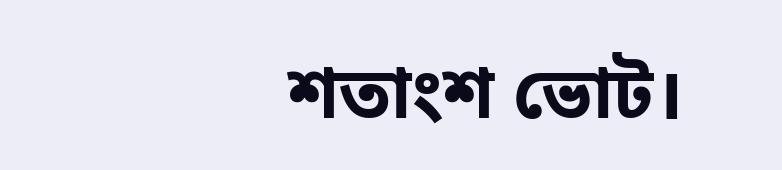শতাংশ ভোট।